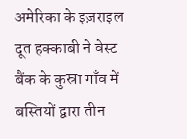अमेरिका के इज़राइल दूत हक्काबी ने वेस्ट बैंक के कुस्रा गाँव में बस्तियों द्वारा तीन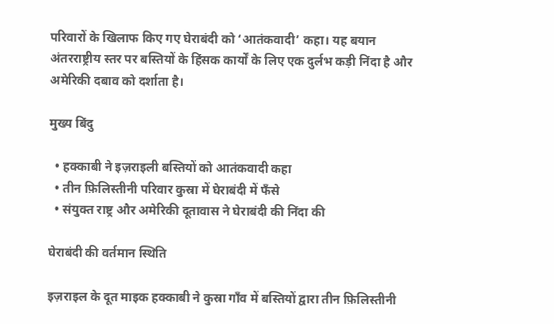परिवारों के खिलाफ किए गए घेराबंदी को ‘आतंकवादी’ कहा। यह बयान अंतरराष्ट्रीय स्तर पर बस्तियों के हिंसक कार्यों के लिए एक दुर्लभ कड़ी निंदा है और अमेरिकी दबाव को दर्शाता है।

मुख्य बिंदु

  • हक्काबी ने इज़राइली बस्तियों को आतंकवादी कहा
  • तीन फ़िलिस्तीनी परिवार कुस्रा में घेराबंदी में फँसे
  • संयुक्त राष्ट्र और अमेरिकी दूतावास ने घेराबंदी की निंदा की

घेराबंदी की वर्तमान स्थिति

इज़राइल के दूत माइक हक्काबी ने कुस्रा गाँव में बस्तियों द्वारा तीन फ़िलिस्तीनी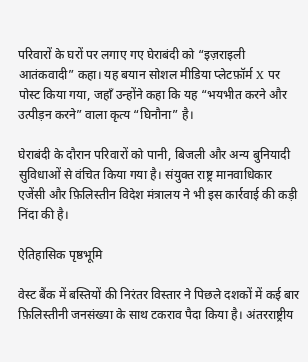परिवारों के घरों पर लगाए गए घेराबंदी को “इज़राइली आतंकवादी” कहा। यह बयान सोशल मीडिया प्लेटफ़ॉर्म X पर पोस्ट किया गया, जहाँ उन्होंने कहा कि यह “भयभीत करने और उत्पीड़न करने” वाला कृत्य “घिनौना” है।

घेराबंदी के दौरान परिवारों को पानी, बिजली और अन्य बुनियादी सुविधाओं से वंचित किया गया है। संयुक्त राष्ट्र मानवाधिकार एजेंसी और फ़िलिस्तीन विदेश मंत्रालय ने भी इस कार्रवाई की कड़ी निंदा की है।

ऐतिहासिक पृष्ठभूमि

वेस्ट बैंक में बस्तियों की निरंतर विस्तार ने पिछले दशकों में कई बार फ़िलिस्तीनी जनसंख्या के साथ टकराव पैदा किया है। अंतरराष्ट्रीय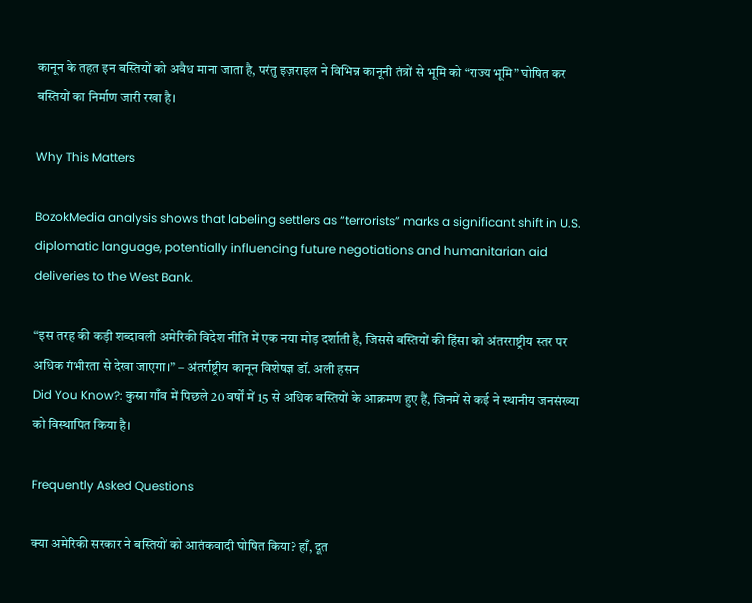कानून के तहत इन बस्तियों को अवैध माना जाता है, परंतु इज़राइल ने विभिन्न कानूनी तंत्रों से भूमि को “राज्य भूमि” घोषित कर बस्तियों का निर्माण जारी रखा है।

Why This Matters

BozokMedia analysis shows that labeling settlers as “terrorists” marks a significant shift in U.S. diplomatic language, potentially influencing future negotiations and humanitarian aid deliveries to the West Bank.

“इस तरह की कड़ी शब्दावली अमेरिकी विदेश नीति में एक नया मोड़ दर्शाती है, जिससे बस्तियों की हिंसा को अंतरराष्ट्रीय स्तर पर अधिक गंभीरता से देखा जाएगा।” – अंतर्राष्ट्रीय कानून विशेषज्ञ डॉ. अली हसन
Did You Know?: कुस्रा गाँव में पिछले 20 वर्षों में 15 से अधिक बस्तियों के आक्रमण हुए हैं, जिनमें से कई ने स्थानीय जनसंख्या को विस्थापित किया है।

Frequently Asked Questions

क्या अमेरिकी सरकार ने बस्तियों को आतंकवादी घोषित किया? हाँ, दूत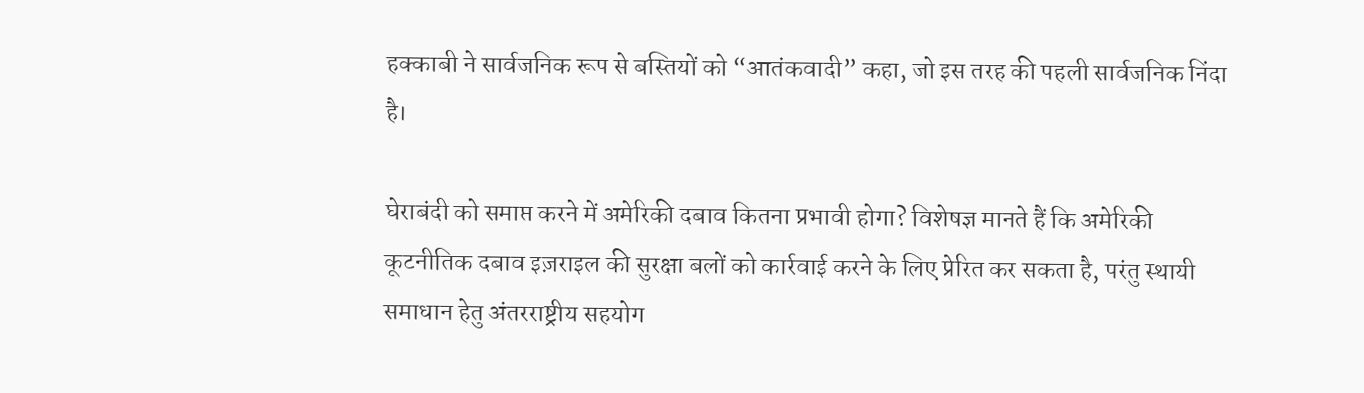हक्काबी ने सार्वजनिक रूप से बस्तियों को “आतंकवादी” कहा, जो इस तरह की पहली सार्वजनिक निंदा है।

घेराबंदी को समाप्त करने में अमेरिकी दबाव कितना प्रभावी होगा? विशेषज्ञ मानते हैं कि अमेरिकी कूटनीतिक दबाव इज़राइल की सुरक्षा बलों को कार्रवाई करने के लिए प्रेरित कर सकता है, परंतु स्थायी समाधान हेतु अंतरराष्ट्रीय सहयोग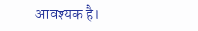आवश्यक है।